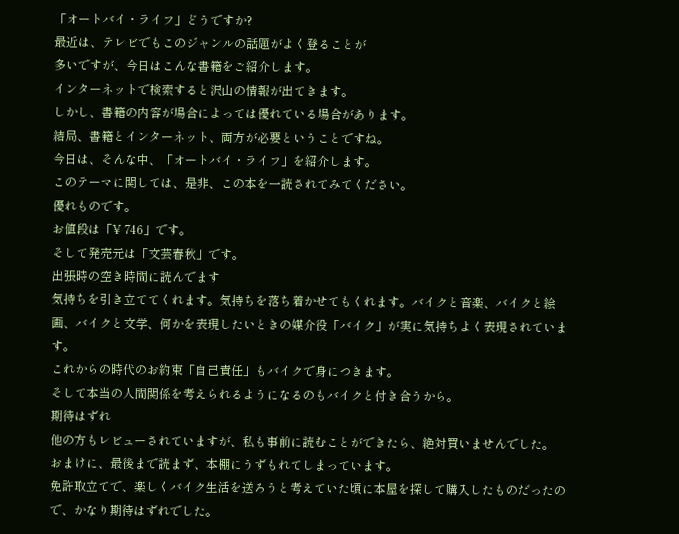「オートバイ・ライフ」どうですか?
最近は、テレビでもこのジャンルの話題がよく登ることが
多いですが、今日はこんな書籍をご紹介します。
インターネットで検索すると沢山の情報が出てきます。
しかし、書籍の内容が場合によっては優れている場合があります。
結局、書籍とインターネット、両方が必要ということですね。
今日は、そんな中、「オートバイ・ライフ」を紹介します。
このテーマに関しては、是非、この本を一読されてみてください。
優れものです。
お値段は「¥ 746」です。
そして発売元は「文芸春秋」です。
出張時の空き時間に読んでます
気持ちを引き立ててくれます。気持ちを落ち着かせてもくれます。バイクと音楽、バイクと絵画、バイクと文学、何かを表現したいときの媒介役「バイク」が実に気持ちよく表現されています。
これからの時代のお約束「自己責任」もバイクで身につきます。
そして本当の人間関係を考えられるようになるのもバイクと付き合うから。
期待はずれ
他の方もレビューされていますが、私も事前に読むことができたら、絶対買いませんでした。
おまけに、最後まで読まず、本棚にうずもれてしまっています。
免許取立てで、楽しくバイク生活を送ろうと考えていた頃に本屋を探して購入したものだったので、かなり期待はずれでした。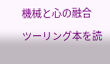機械と心の融合
ツーリング本を読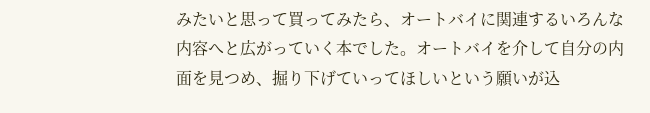みたいと思って買ってみたら、オートバイに関連するいろんな内容へと広がっていく本でした。オートバイを介して自分の内面を見つめ、掘り下げていってほしいという願いが込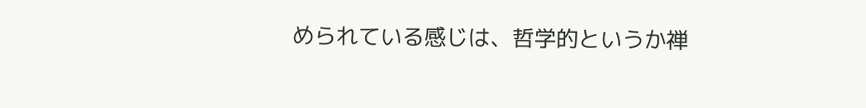められている感じは、哲学的というか禅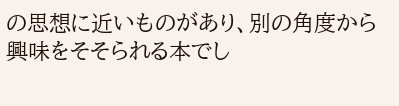の思想に近いものがあり、別の角度から興味をそそられる本でし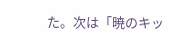た。次は「暁のキッ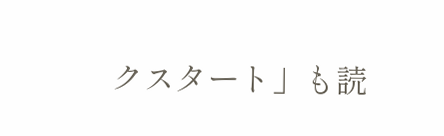クスタート」も読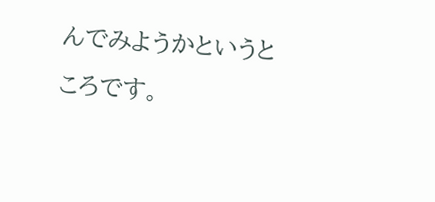んでみようかというところです。